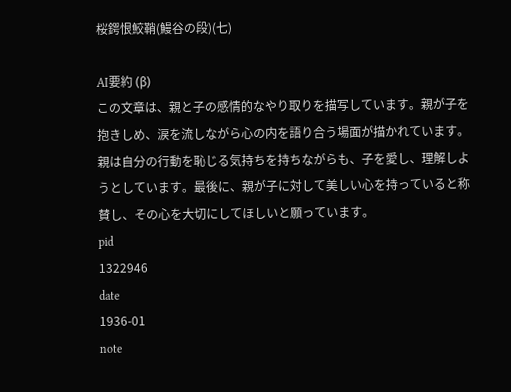桜鍔恨鮫鞘(鰻谷の段)(七)

AI要約 (β)
この文章は、親と子の感情的なやり取りを描写しています。親が子を抱きしめ、涙を流しながら心の内を語り合う場面が描かれています。親は自分の行動を恥じる気持ちを持ちながらも、子を愛し、理解しようとしています。最後に、親が子に対して美しい心を持っていると称賛し、その心を大切にしてほしいと願っています。
pid
1322946
date
1936-01
note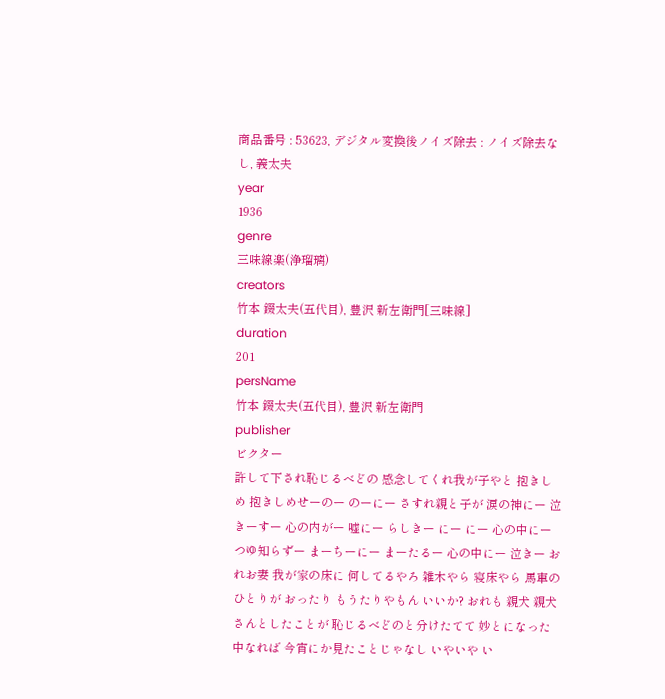商品番号 : 53623, デジタル変換後ノイズ除去 : ノイズ除去なし, 義太夫
year
1936
genre
三味線楽(浄瑠璃)
creators
竹本 錣太夫(五代目), 豊沢 新左衛門[三味線]
duration
201
persName
竹本 錣太夫(五代目), 豊沢 新左衛門
publisher
ビクター
許して下され恥じるべどの 感念してくれ我が子やと 抱きしめ 抱きしめせーのー のーにー さすれ親と子が 涙の神にー 泣きーすー 心の内がー 嘘にー らしきー にー にー 心の中にー つゆ知らずー まーちーにー まーたるー 心の中にー 泣きー おれお妻 我が家の床に 何してるやろ 雑木やら 寝床やら 馬車のひとりが おったり もうたりやもん いいか? おれも 親犬 親犬さんとしたことが 恥じるべどのと分けたてて 妙とになった中なれば 今宵にか見たことじゃなし いやいや い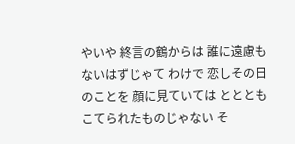やいや 終言の鶴からは 誰に遠慮もないはずじゃて わけで 恋しその日のことを 顔に見ていては とととも こてられたものじゃない そ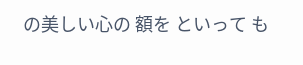の美しい心の 額を といって も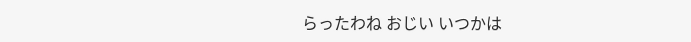らったわね おじい いつかは